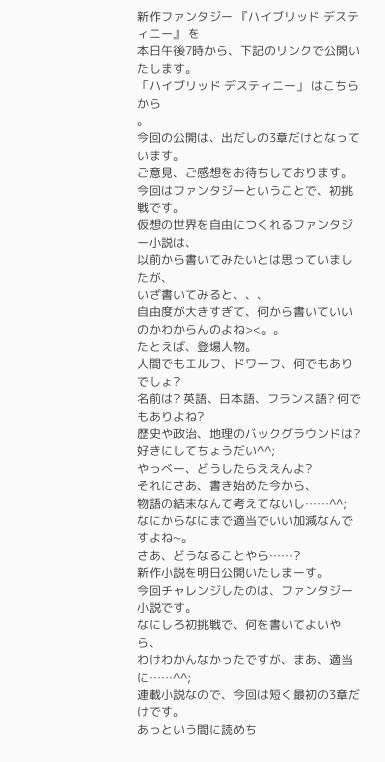新作ファンタジー 『ハイブリッド デスティニー』 を
本日午後7時から、下記のリンクで公開いたします。
「ハイブリッド デスティニー」 はこちらから
。
今回の公開は、出だしの3章だけとなっています。
ご意見、ご感想をお待ちしております。
今回はファンタジーということで、初挑戦です。
仮想の世界を自由につくれるファンタジー小説は、
以前から書いてみたいとは思っていましたが、
いざ書いてみると、、、
自由度が大きすぎて、何から書いていいのかわからんのよね><。。
たとえば、登場人物。
人間でもエルフ、ドワーフ、何でもありでしょ?
名前は? 英語、日本語、フランス語? 何でもありよね?
歴史や政治、地理のバックグラウンドは? 好きにしてちょうだい^^;
やっべー、どうしたらええんよ?
それにさあ、書き始めた今から、
物語の結末なんて考えてないし……^^;
なにからなにまで適当でいい加減なんですよね~。
さあ、どうなることやら……?
新作小説を明日公開いたしまーす。
今回チャレンジしたのは、ファンタジー小説です。
なにしろ初挑戦で、何を書いてよいやら、
わけわかんなかったですが、まあ、適当に……^^;
連載小説なので、今回は短く最初の3章だけです。
あっという間に読めち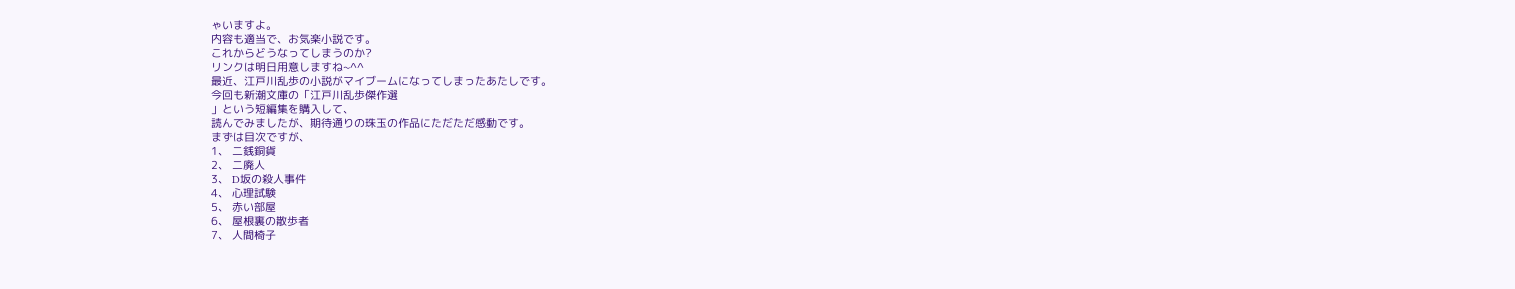ゃいますよ。
内容も適当で、お気楽小説です。
これからどうなってしまうのか?
リンクは明日用意しますね~^^
最近、江戸川乱歩の小説がマイブームになってしまったあたしです。
今回も新潮文庫の「江戸川乱歩傑作選
」という短編集を購入して、
読んでみましたが、期待通りの珠玉の作品にただただ感動です。
まずは目次ですが、
1、 二銭銅貨
2、 二廃人
3、 D坂の殺人事件
4、 心理試験
5、 赤い部屋
6、 屋根裏の散歩者
7、 人間椅子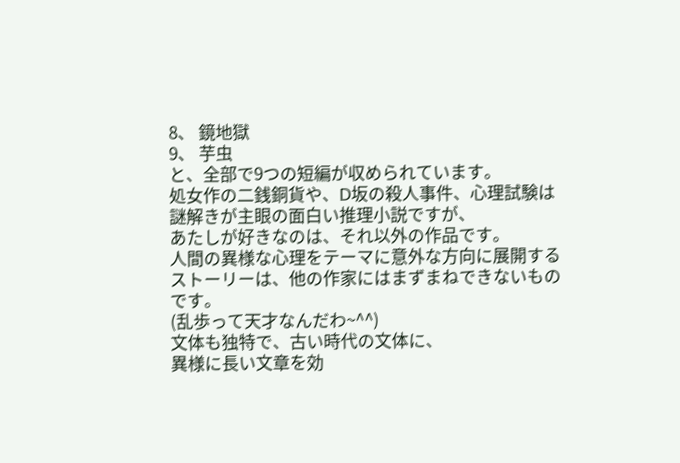8、 鏡地獄
9、 芋虫
と、全部で9つの短編が収められています。
処女作の二銭銅貨や、D坂の殺人事件、心理試験は
謎解きが主眼の面白い推理小説ですが、
あたしが好きなのは、それ以外の作品です。
人間の異様な心理をテーマに意外な方向に展開する
ストーリーは、他の作家にはまずまねできないものです。
(乱歩って天才なんだわ~^^)
文体も独特で、古い時代の文体に、
異様に長い文章を効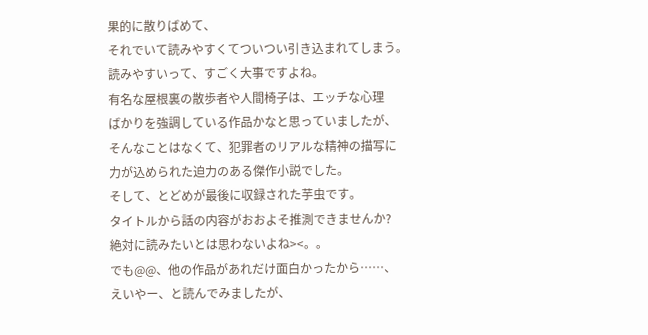果的に散りばめて、
それでいて読みやすくてついつい引き込まれてしまう。
読みやすいって、すごく大事ですよね。
有名な屋根裏の散歩者や人間椅子は、エッチな心理
ばかりを強調している作品かなと思っていましたが、
そんなことはなくて、犯罪者のリアルな精神の描写に
力が込められた迫力のある傑作小説でした。
そして、とどめが最後に収録された芋虫です。
タイトルから話の内容がおおよそ推測できませんか?
絶対に読みたいとは思わないよね><。。
でも@@、他の作品があれだけ面白かったから……、
えいやー、と読んでみましたが、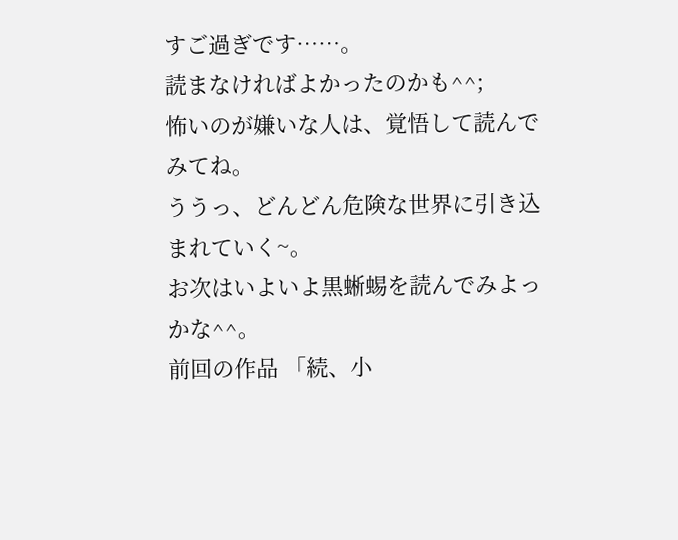すご過ぎです……。
読まなければよかったのかも^^;
怖いのが嫌いな人は、覚悟して読んでみてね。
ううっ、どんどん危険な世界に引き込まれていく~。
お次はいよいよ黒蜥蜴を読んでみよっかな^^。
前回の作品 「続、小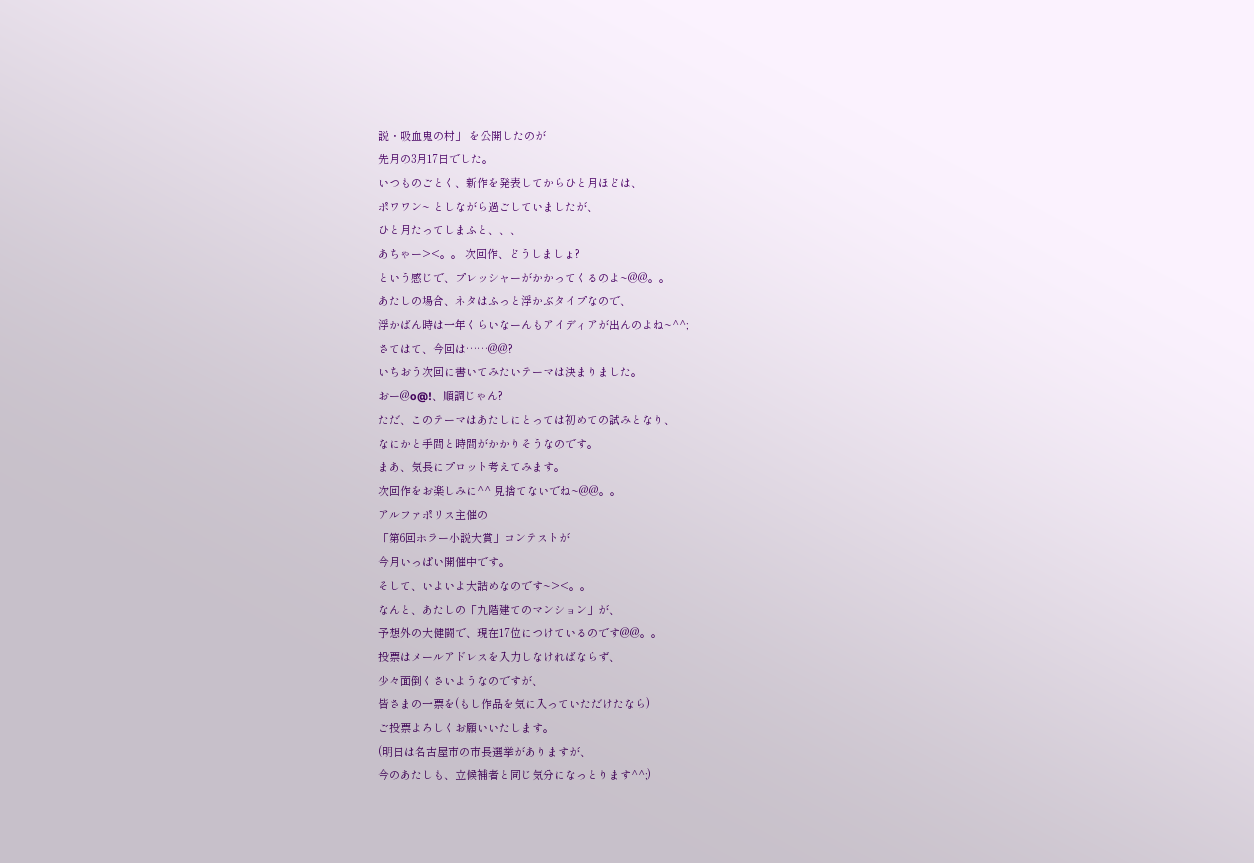説・吸血鬼の村」 を公開したのが
先月の3月17日でした。
いつものごとく、新作を発表してからひと月ほどは、
ポワワン~ としながら過ごしていましたが、
ひと月たってしまふと、、、
あちゃー><。。 次回作、どうしましょ?
という感じで、プレッシャーがかかってくるのよ~@@。。
あたしの場合、ネタはふっと浮かぶタイプなので、
浮かばん時は一年くらいなーんもアイディアが出んのよね~^^;
さてはて、今回は……@@?
いちおう次回に書いてみたいテーマは決まりました。
おー@o@!、順調じゃん?
ただ、このテーマはあたしにとっては初めての試みとなり、
なにかと手間と時間がかかりそうなのです。
まあ、気長にプロット考えてみます。
次回作をお楽しみに^^ 見捨てないでね~@@。。
アルファポリス主催の
「第6回ホラー小説大賞」コンテストが
今月いっぱい開催中です。
そして、いよいよ大詰めなのです~><。。
なんと、あたしの「九階建てのマンション」が、
予想外の大健闘で、現在17位につけているのです@@。。
投票はメールアドレスを入力しなければならず、
少々面倒くさいようなのですが、
皆さまの一票を(もし作品を気に入っていただけたなら)
ご投票よろしくお願いいたします。
(明日は名古屋市の市長選挙がありますが、
今のあたしも、立候補者と同じ気分になっとります^^;)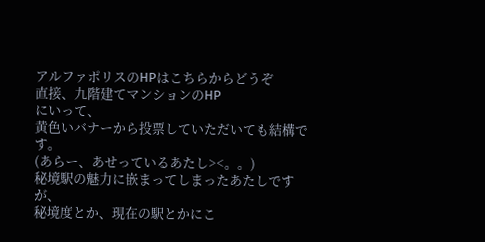アルファポリスのHPはこちらからどうぞ
直接、九階建てマンションのHP
にいって、
黄色いバナーから投票していただいても結構です。
(あらー、あせっているあたし><。。)
秘境駅の魅力に嵌まってしまったあたしですが、
秘境度とか、現在の駅とかにこ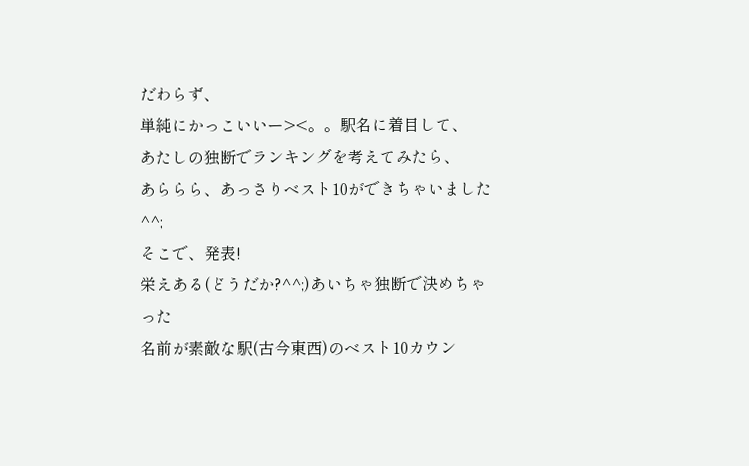だわらず、
単純にかっこいいー><。。駅名に着目して、
あたしの独断でランキングを考えてみたら、
あららら、あっさりベスト10ができちゃいました^^;
そこで、発表!
栄えある(どうだか?^^;)あいちゃ独断で決めちゃった
名前が素敵な駅(古今東西)のベスト10カウン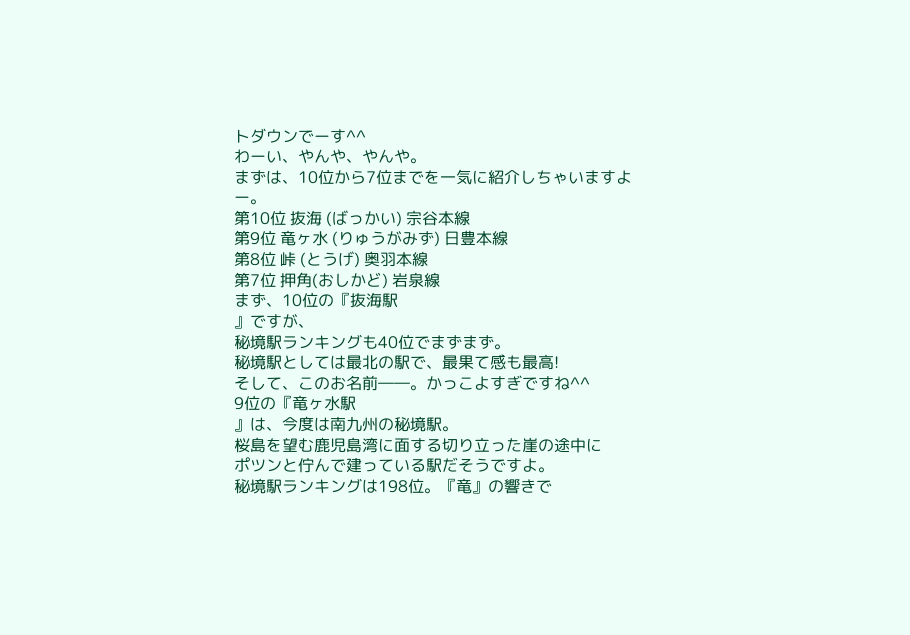トダウンでーす^^
わーい、やんや、やんや。
まずは、10位から7位までを一気に紹介しちゃいますよー。
第10位 抜海 (ばっかい) 宗谷本線
第9位 竜ヶ水 (りゅうがみず) 日豊本線
第8位 峠 (とうげ) 奥羽本線
第7位 押角(おしかど) 岩泉線
まず、10位の『抜海駅
』ですが、
秘境駅ランキングも40位でまずまず。
秘境駅としては最北の駅で、最果て感も最高!
そして、このお名前――。かっこよすぎですね^^
9位の『竜ヶ水駅
』は、今度は南九州の秘境駅。
桜島を望む鹿児島湾に面する切り立った崖の途中に
ポツンと佇んで建っている駅だそうですよ。
秘境駅ランキングは198位。『竜』の響きで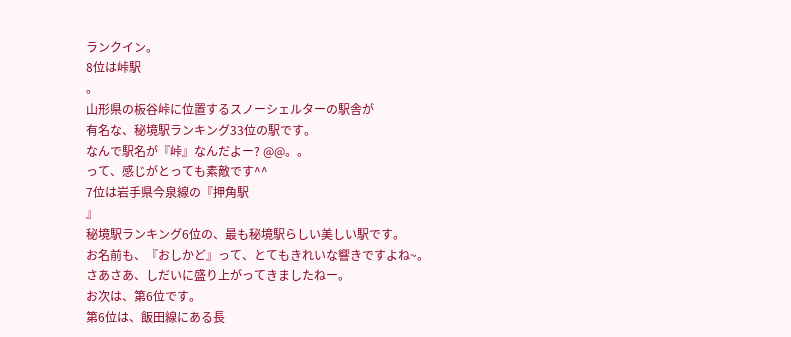ランクイン。
8位は峠駅
。
山形県の板谷峠に位置するスノーシェルターの駅舎が
有名な、秘境駅ランキング33位の駅です。
なんで駅名が『峠』なんだよー? @@。。
って、感じがとっても素敵です^^
7位は岩手県今泉線の『押角駅
』
秘境駅ランキング6位の、最も秘境駅らしい美しい駅です。
お名前も、『おしかど』って、とてもきれいな響きですよね~。
さあさあ、しだいに盛り上がってきましたねー。
お次は、第6位です。
第6位は、飯田線にある長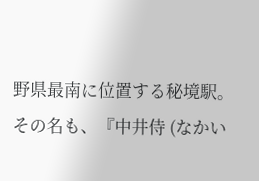野県最南に位置する秘境駅。
その名も、『中井侍 (なかい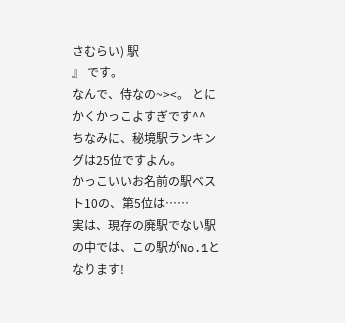さむらい) 駅
』 です。
なんで、侍なの~><。 とにかくかっこよすぎです^^
ちなみに、秘境駅ランキングは25位ですよん。
かっこいいお名前の駅ベスト10の、第5位は……
実は、現存の廃駅でない駅の中では、この駅がNo.1となります!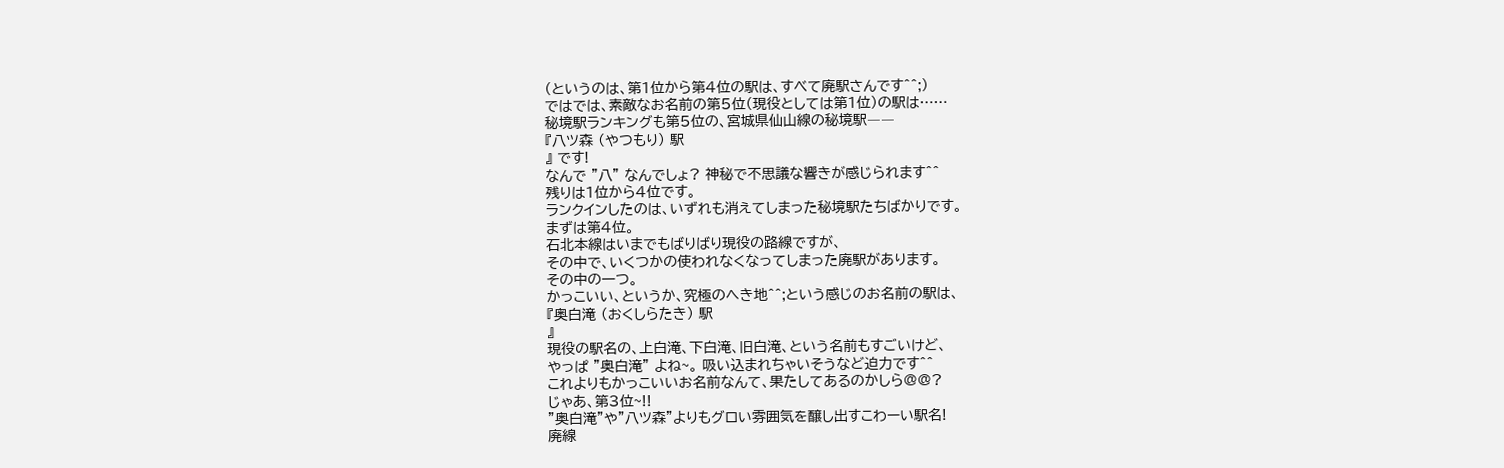(というのは、第1位から第4位の駅は、すべて廃駅さんです^^;)
ではでは、素敵なお名前の第5位(現役としては第1位)の駅は……
秘境駅ランキングも第5位の、宮城県仙山線の秘境駅――
『八ツ森 (やつもり) 駅
』 です!
なんで "八" なんでしょ? 神秘で不思議な響きが感じられます^^
残りは1位から4位です。
ランクインしたのは、いずれも消えてしまった秘境駅たちばかりです。
まずは第4位。
石北本線はいまでもばりばり現役の路線ですが、
その中で、いくつかの使われなくなってしまった廃駅があります。
その中の一つ。
かっこいい、というか、究極のへき地^^;という感じのお名前の駅は、
『奥白滝 (おくしらたき) 駅
』
現役の駅名の、上白滝、下白滝、旧白滝、という名前もすごいけど、
やっぱ ”奥白滝” よね~。 吸い込まれちゃいそうなど迫力です^^
これよりもかっこいいお名前なんて、果たしてあるのかしら@@?
じゃあ、第3位~!!
”奥白滝”や”八ツ森”よりもグロい雰囲気を醸し出すこわーい駅名!
廃線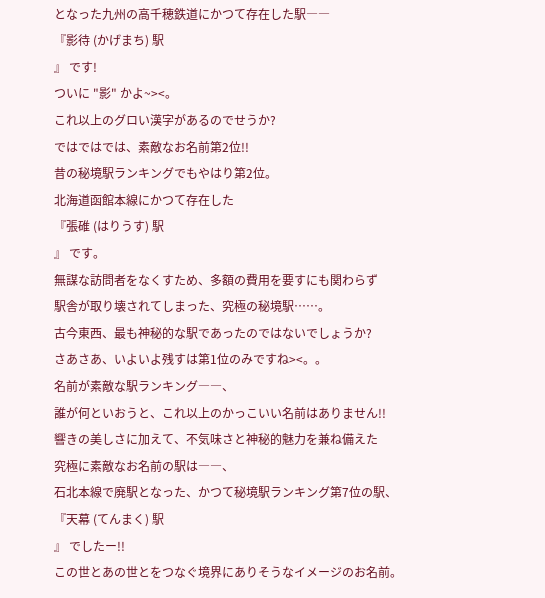となった九州の高千穂鉄道にかつて存在した駅――
『影待 (かげまち) 駅
』 です!
ついに "影" かよ~><。
これ以上のグロい漢字があるのでせうか?
ではではでは、素敵なお名前第2位!!
昔の秘境駅ランキングでもやはり第2位。
北海道函館本線にかつて存在した
『張碓 (はりうす) 駅
』 です。
無謀な訪問者をなくすため、多額の費用を要すにも関わらず
駅舎が取り壊されてしまった、究極の秘境駅……。
古今東西、最も神秘的な駅であったのではないでしょうか?
さあさあ、いよいよ残すは第1位のみですね><。。
名前が素敵な駅ランキング――、
誰が何といおうと、これ以上のかっこいい名前はありません!!
響きの美しさに加えて、不気味さと神秘的魅力を兼ね備えた
究極に素敵なお名前の駅は――、
石北本線で廃駅となった、かつて秘境駅ランキング第7位の駅、
『天幕 (てんまく) 駅
』 でしたー!!
この世とあの世とをつなぐ境界にありそうなイメージのお名前。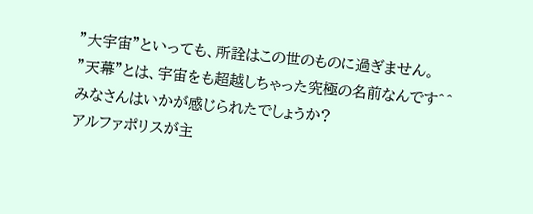”大宇宙”といっても、所詮はこの世のものに過ぎません。
”天幕”とは、宇宙をも超越しちゃった究極の名前なんです^^
みなさんはいかが感じられたでしょうか?
アルファポリスが主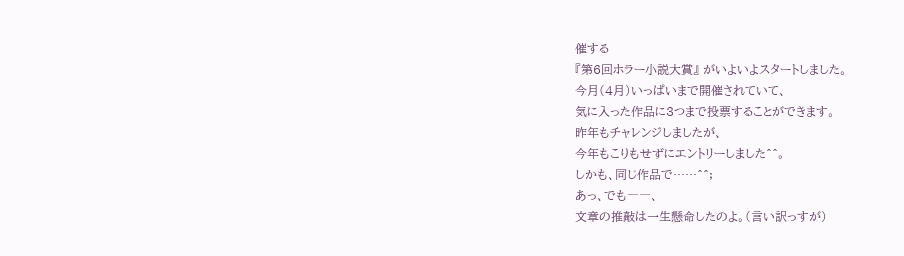催する
『第6回ホラー小説大賞』 がいよいよスタートしました。
今月(4月)いっぱいまで開催されていて、
気に入った作品に3つまで投票することができます。
昨年もチャレンジしましたが、
今年もこりもせずにエントリーしました^^。
しかも、同じ作品で……^^;
あっ、でも――、
文章の推敲は一生懸命したのよ。(言い訳っすが)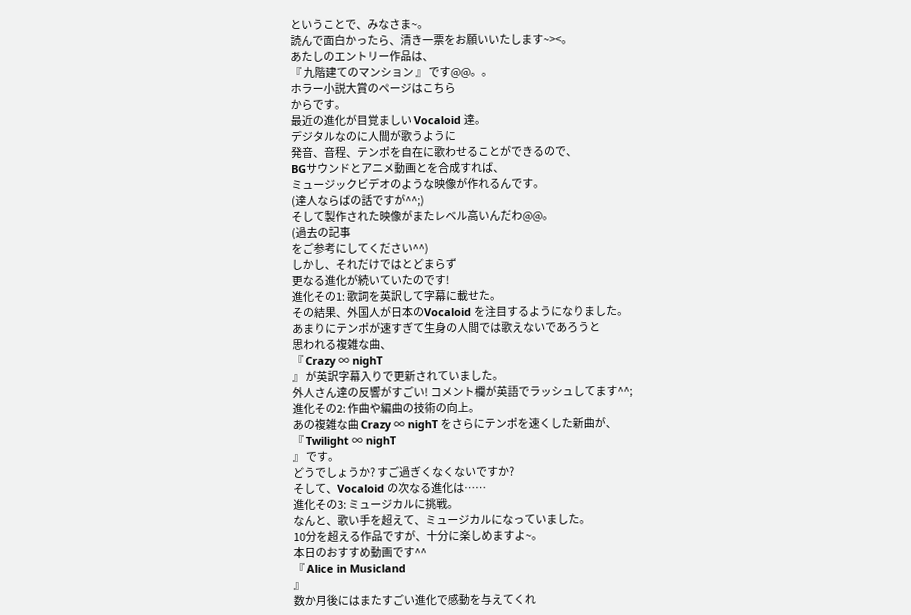ということで、みなさま~。
読んで面白かったら、清き一票をお願いいたします~><。
あたしのエントリー作品は、
『 九階建てのマンション 』 です@@。。
ホラー小説大賞のページはこちら
からです。
最近の進化が目覚ましい Vocaloid 達。
デジタルなのに人間が歌うように
発音、音程、テンポを自在に歌わせることができるので、
BGサウンドとアニメ動画とを合成すれば、
ミュージックビデオのような映像が作れるんです。
(達人ならばの話ですが^^;)
そして製作された映像がまたレベル高いんだわ@@。
(過去の記事
をご参考にしてください^^)
しかし、それだけではとどまらず
更なる進化が続いていたのです!
進化その1: 歌詞を英訳して字幕に載せた。
その結果、外国人が日本のVocaloid を注目するようになりました。
あまりにテンポが速すぎて生身の人間では歌えないであろうと
思われる複雑な曲、
『 Crazy ∞ nighT
』 が英訳字幕入りで更新されていました。
外人さん達の反響がすごい! コメント欄が英語でラッシュしてます^^;
進化その2: 作曲や編曲の技術の向上。
あの複雑な曲 Crazy ∞ nighT をさらにテンポを速くした新曲が、
『 Twilight ∞ nighT
』 です。
どうでしょうか? すご過ぎくなくないですか?
そして、Vocaloid の次なる進化は……
進化その3: ミュージカルに挑戦。
なんと、歌い手を超えて、ミュージカルになっていました。
10分を超える作品ですが、十分に楽しめますよ~。
本日のおすすめ動画です^^
『 Alice in Musicland
』
数か月後にはまたすごい進化で感動を与えてくれ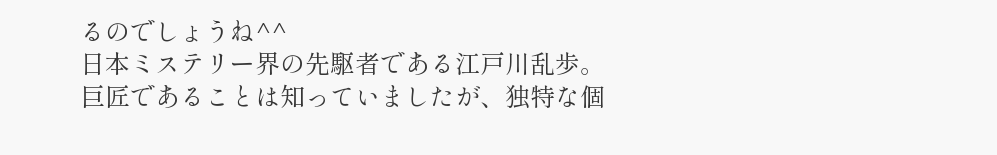るのでしょうね^^
日本ミステリー界の先駆者である江戸川乱歩。
巨匠であることは知っていましたが、独特な個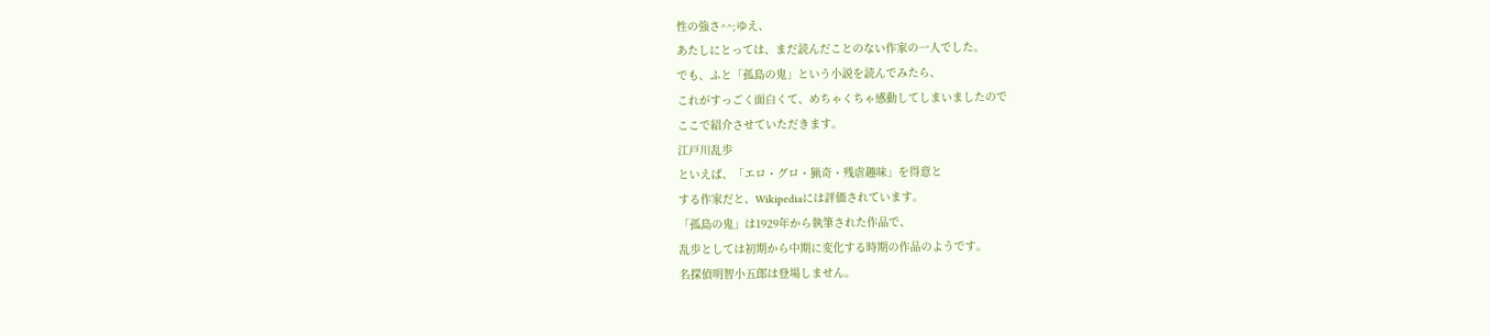性の強さ^^;ゆえ、
あたしにとっては、まだ読んだことのない作家の一人でした。
でも、ふと「孤島の鬼」という小説を読んでみたら、
これがすっごく面白くて、めちゃくちゃ感動してしまいましたので
ここで紹介させていただきます。
江戸川乱歩
といえば、「エロ・グロ・猟奇・残虐趣味」を得意と
する作家だと、Wikipediaには評価されています。
「孤島の鬼」は1929年から執筆された作品で、
乱歩としては初期から中期に変化する時期の作品のようです。
名探偵明智小五郎は登場しません。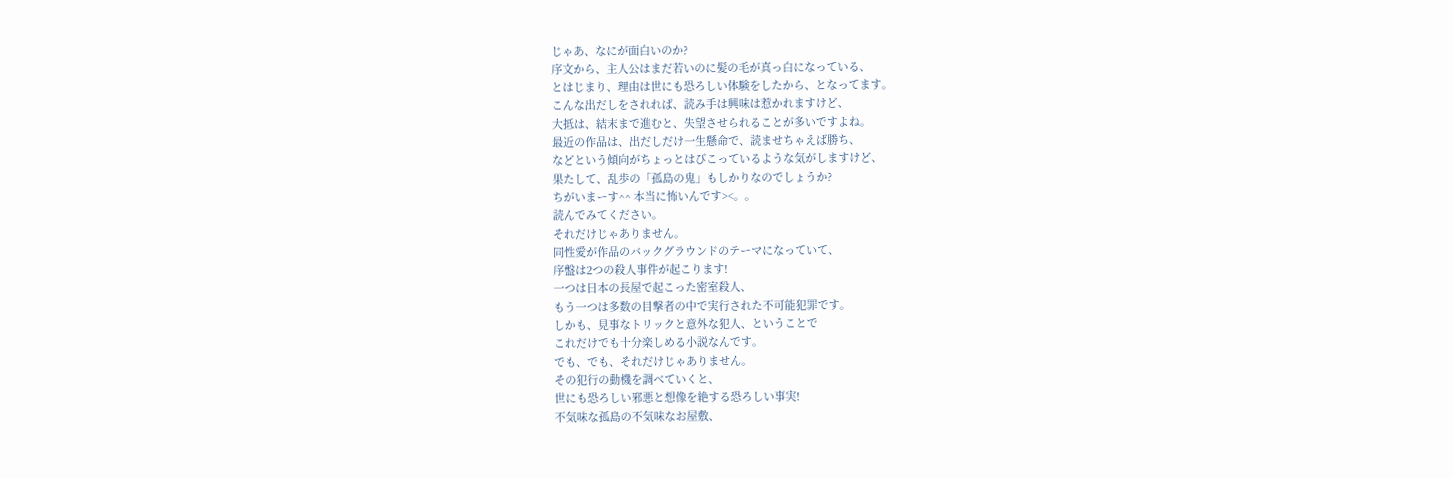じゃあ、なにが面白いのか?
序文から、主人公はまだ若いのに髪の毛が真っ白になっている、
とはじまり、理由は世にも恐ろしい体験をしたから、となってます。
こんな出だしをされれば、読み手は興味は惹かれますけど、
大抵は、結末まで進むと、失望させられることが多いですよね。
最近の作品は、出だしだけ一生懸命で、読ませちゃえば勝ち、
などという傾向がちょっとはびこっているような気がしますけど、
果たして、乱歩の「孤島の鬼」もしかりなのでしょうか?
ちがいまーす^^ 本当に怖いんです><。。
読んでみてください。
それだけじゃありません。
同性愛が作品のバックグラウンドのテーマになっていて、
序盤は2つの殺人事件が起こります!
一つは日本の長屋で起こった密室殺人、
もう一つは多数の目撃者の中で実行された不可能犯罪です。
しかも、見事なトリックと意外な犯人、ということで
これだけでも十分楽しめる小説なんです。
でも、でも、それだけじゃありません。
その犯行の動機を調べていくと、
世にも恐ろしい邪悪と想像を絶する恐ろしい事実!
不気味な孤島の不気味なお屋敷、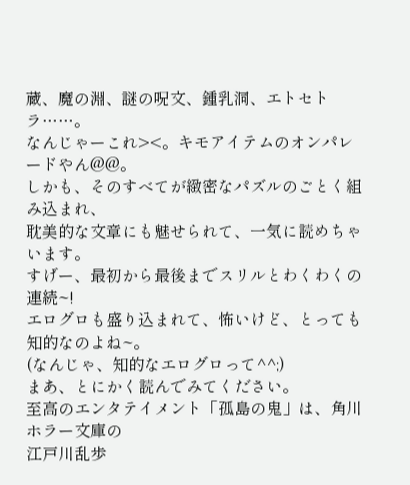蔵、魔の淵、謎の呪文、鍾乳洞、エトセトラ……。
なんじゃーこれ><。キモアイテムのオンパレードやん@@。
しかも、そのすべてが緻密なパズルのごとく組み込まれ、
耽美的な文章にも魅せられて、一気に読めちゃいます。
すげー、最初から最後までスリルとわくわくの連続~!
エログロも盛り込まれて、怖いけど、とっても知的なのよね~。
(なんじゃ、知的なエログロって^^;)
まあ、とにかく読んでみてください。
至高のエンタテイメント「孤島の鬼」は、角川ホラー文庫の
江戸川乱歩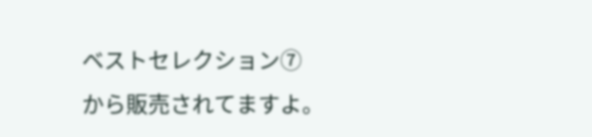ベストセレクション⑦
から販売されてますよ。